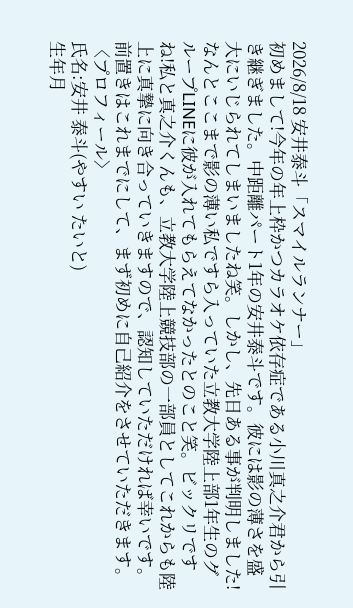2026/8/18 安井泰斗「スマイルランナー」
初めまして!今年の年上枠かつカラオケ依存症である小川真之介君から引き継ぎました。中距離パート1年の安井泰斗です。彼には影の薄さを盛大にいじられてしまいましたね笑。しかし、先日ある事が判明しました!なんとここまで影の薄い私ですら入っていた立教大学陸上部1年生のグループLINEに彼が入れてもらえてなかったとのこと笑。ビックリですね!私と真之介くんも、立教大学陸上競技部の一部員としてこれからも陸上に真摯に向き合っていきますので、認知していただければ幸いです。
前置きはこれまでにして、まず初めに自己紹介をさせていただきます。
〈プロフィール〉
氏名:安井 泰斗(やすい たいと)
生年月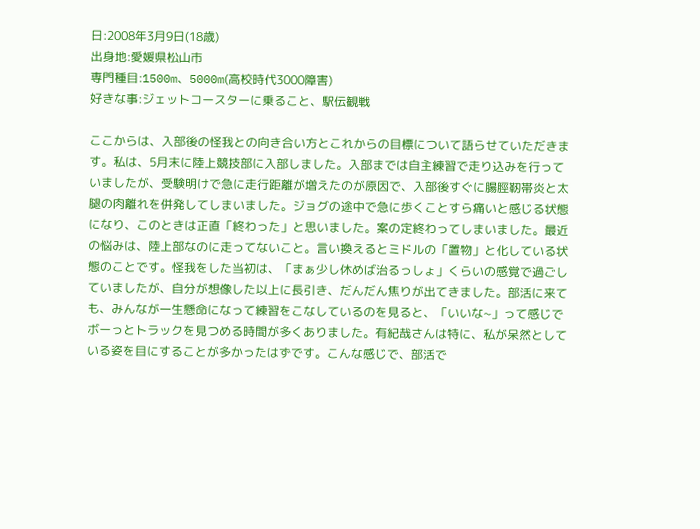日:2008年3月9日(18歳)
出身地:愛媛県松山市
専門種目:1500m、5000m(高校時代3000障害)
好きな事:ジェットコースターに乗ること、駅伝観戦

ここからは、入部後の怪我との向き合い方とこれからの目標について語らせていただきます。私は、5月末に陸上競技部に入部しました。入部までは自主練習で走り込みを行っていましたが、受験明けで急に走行距離が増えたのが原因で、入部後すぐに腸脛靭帯炎と太腿の肉離れを併発してしまいました。ジョグの途中で急に歩くことすら痛いと感じる状態になり、このときは正直「終わった」と思いました。案の定終わってしまいました。最近の悩みは、陸上部なのに走ってないこと。言い換えるとミドルの「置物」と化している状態のことです。怪我をした当初は、「まぁ少し休めば治るっしょ」くらいの感覚で過ごしていましたが、自分が想像した以上に長引き、だんだん焦りが出てきました。部活に来ても、みんなが一生懸命になって練習をこなしているのを見ると、「いいな~」って感じでボーっとトラックを見つめる時間が多くありました。有紀哉さんは特に、私が呆然としている姿を目にすることが多かったはずです。こんな感じで、部活で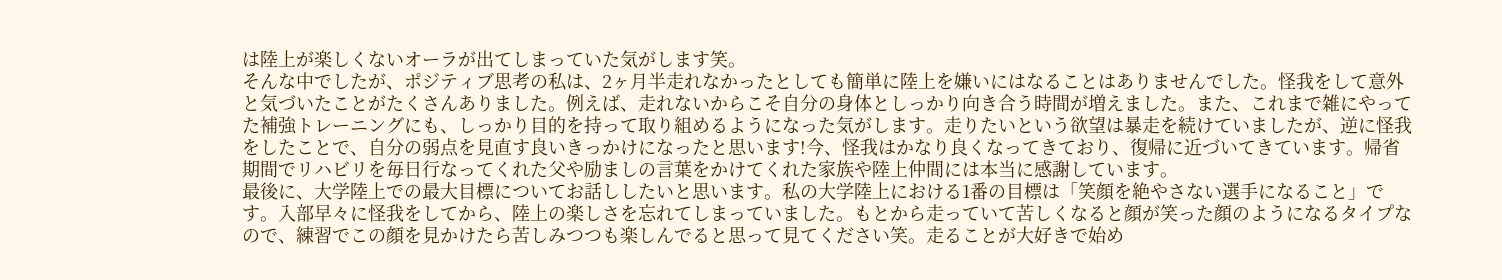は陸上が楽しくないオーラが出てしまっていた気がします笑。
そんな中でしたが、ポジティブ思考の私は、2ヶ月半走れなかったとしても簡単に陸上を嫌いにはなることはありませんでした。怪我をして意外と気づいたことがたくさんありました。例えば、走れないからこそ自分の身体としっかり向き合う時間が増えました。また、これまで雑にやってた補強トレーニングにも、しっかり目的を持って取り組めるようになった気がします。走りたいという欲望は暴走を続けていましたが、逆に怪我をしたことで、自分の弱点を見直す良いきっかけになったと思います!今、怪我はかなり良くなってきており、復帰に近づいてきています。帰省期間でリハビリを毎日行なってくれた父や励ましの言葉をかけてくれた家族や陸上仲間には本当に感謝しています。
最後に、大学陸上での最大目標についてお話ししたいと思います。私の大学陸上における1番の目標は「笑顔を絶やさない選手になること」です。入部早々に怪我をしてから、陸上の楽しさを忘れてしまっていました。もとから走っていて苦しくなると顔が笑った顔のようになるタイプなので、練習でこの顔を見かけたら苦しみつつも楽しんでると思って見てください笑。走ることが大好きで始め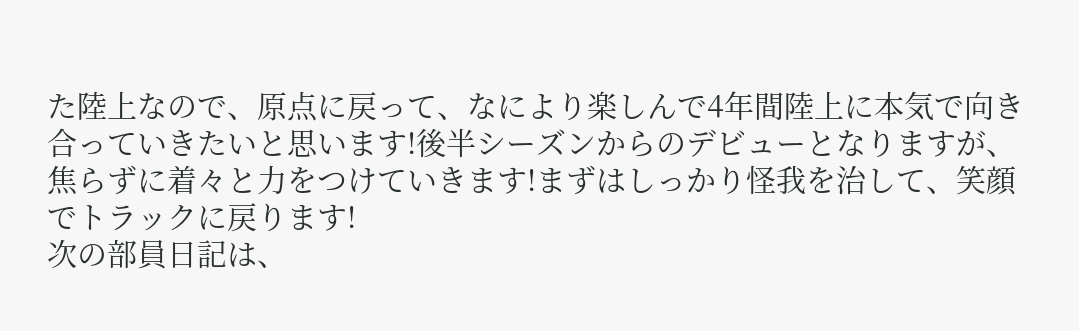た陸上なので、原点に戻って、なにより楽しんで4年間陸上に本気で向き合っていきたいと思います!後半シーズンからのデビューとなりますが、焦らずに着々と力をつけていきます!まずはしっかり怪我を治して、笑顔でトラックに戻ります!
次の部員日記は、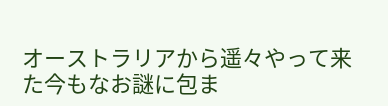オーストラリアから遥々やって来た今もなお謎に包ま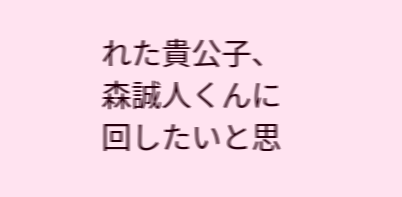れた貴公子、森誠人くんに回したいと思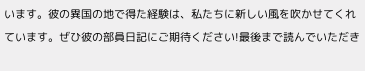います。彼の異国の地で得た経験は、私たちに新しい風を吹かせてくれています。ぜひ彼の部員日記にご期待ください!最後まで読んでいただき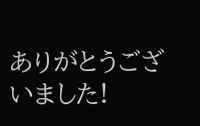ありがとうございました!